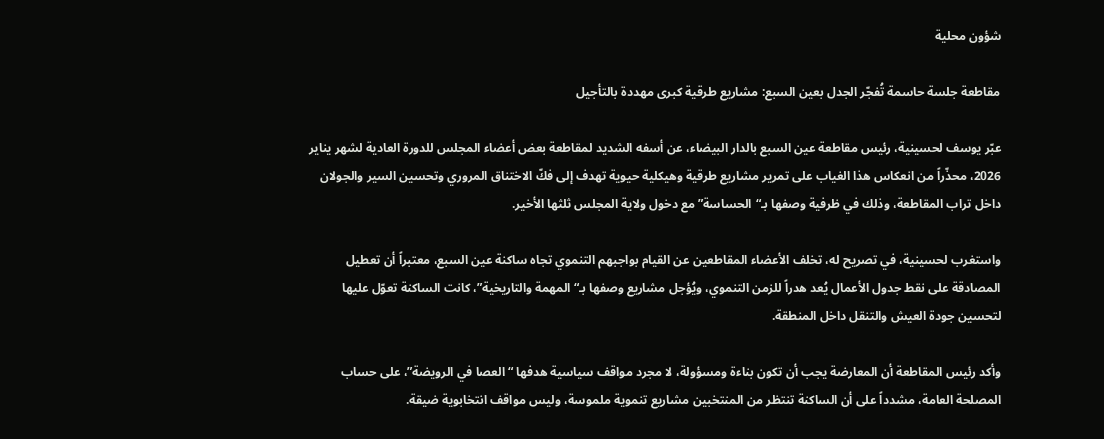شؤون محلية

مقاطعة جلسة حاسمة تُفجّر الجدل بعين السبع: مشاريع طرقية كبرى مهددة بالتأجيل

عبّر يوسف لحسينية، رئيس مقاطعة عين السبع بالدار البيضاء، عن أسفه الشديد لمقاطعة بعض أعضاء المجلس للدورة العادية لشهر يناير 2026، محذّراً من انعكاس هذا الغياب على تمرير مشاريع طرقية وهيكلية حيوية تهدف إلى فكّ الاختناق المروري وتحسين السير والجولان داخل تراب المقاطعة، وذلك في ظرفية وصفها بـ“الحساسة” مع دخول ولاية المجلس ثلثها الأخير.

واستغرب لحسينية، في تصريح له، تخلف الأعضاء المقاطعين عن القيام بواجبهم التنموي تجاه ساكنة عين السبع، معتبراً أن تعطيل المصادقة على نقط جدول الأعمال يُعد هدراً للزمن التنموي، ويُؤجل مشاريع وصفها بـ“المهمة والتاريخية”، كانت الساكنة تعوّل عليها لتحسين جودة العيش والتنقل داخل المنطقة.

وأكد رئيس المقاطعة أن المعارضة يجب أن تكون بناءة ومسؤولة، لا مجرد مواقف سياسية هدفها “العصا في الرويضة”، على حساب المصلحة العامة، مشدداً على أن الساكنة تنتظر من المنتخبين مشاريع تنموية ملموسة، وليس مواقف انتخابوية ضيقة.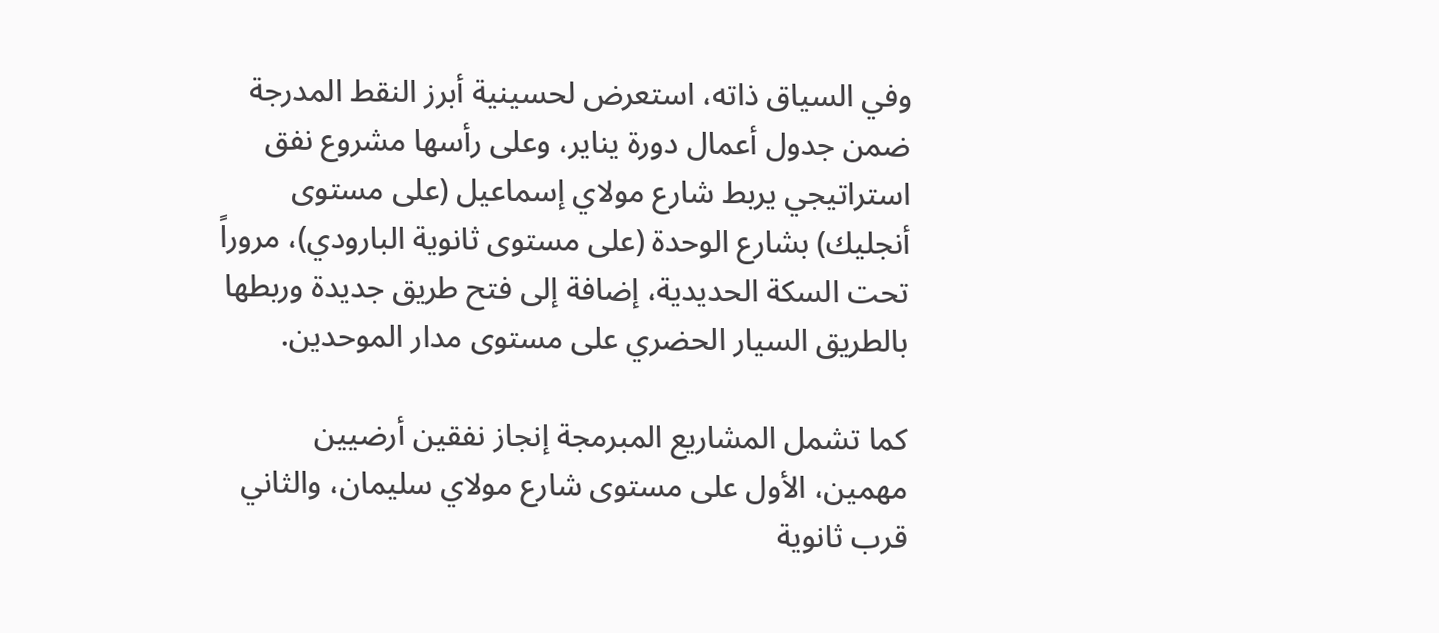وفي السياق ذاته، استعرض لحسينية أبرز النقط المدرجة ضمن جدول أعمال دورة يناير، وعلى رأسها مشروع نفق استراتيجي يربط شارع مولاي إسماعيل (على مستوى أنجليك) بشارع الوحدة (على مستوى ثانوية البارودي)، مروراً تحت السكة الحديدية، إضافة إلى فتح طريق جديدة وربطها بالطريق السيار الحضري على مستوى مدار الموحدين.

كما تشمل المشاريع المبرمجة إنجاز نفقين أرضيين مهمين، الأول على مستوى شارع مولاي سليمان، والثاني قرب ثانوية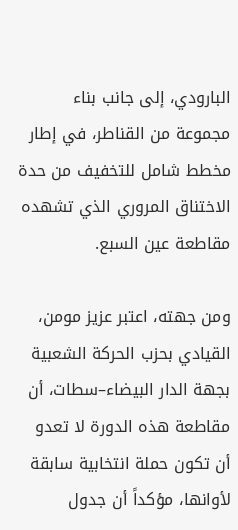البارودي، إلى جانب بناء مجموعة من القناطر، في إطار مخطط شامل للتخفيف من حدة الاختناق المروري الذي تشهده مقاطعة عين السبع.

ومن جهته، اعتبر عزيز مومن، القيادي بحزب الحركة الشعبية بجهة الدار البيضاء–سطات، أن مقاطعة هذه الدورة لا تعدو أن تكون حملة انتخابية سابقة لأوانها، مؤكداً أن جدول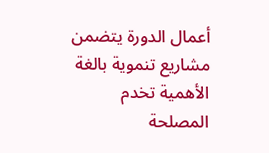أعمال الدورة يتضمن مشاريع تنموية بالغة الأهمية تخدم المصلحة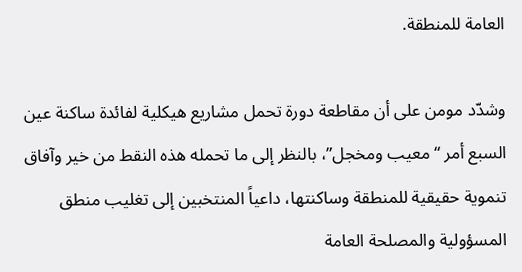العامة للمنطقة.

وشدّد مومن على أن مقاطعة دورة تحمل مشاريع هيكلية لفائدة ساكنة عين السبع أمر “معيب ومخجل”، بالنظر إلى ما تحمله هذه النقط من خير وآفاق تنموية حقيقية للمنطقة وساكنتها، داعياً المنتخبين إلى تغليب منطق المسؤولية والمصلحة العامة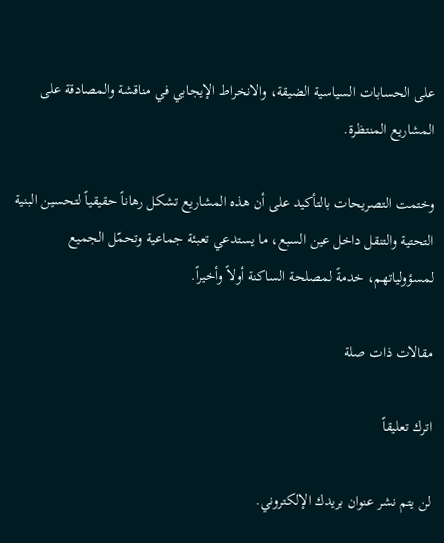على الحسابات السياسية الضيقة، والانخراط الإيجابي في مناقشة والمصادقة على المشاريع المنتظرة.

وختمت التصريحات بالتأكيد على أن هذه المشاريع تشكل رهاناً حقيقياً لتحسين البنية التحتية والتنقل داخل عين السبع، ما يستدعي تعبئة جماعية وتحمّل الجميع لمسؤولياتهم، خدمةً لمصلحة الساكنة أولاً وأخيراً.

مقالات ذات صلة

اترك تعليقاً

لن يتم نشر عنوان بريدك الإلكتروني.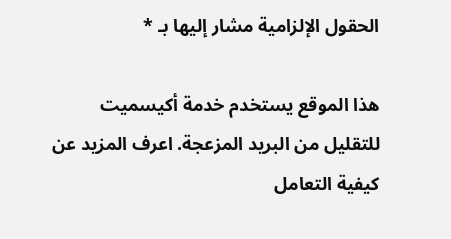الحقول الإلزامية مشار إليها بـ *

هذا الموقع يستخدم خدمة أكيسميت للتقليل من البريد المزعجة. اعرف المزيد عن كيفية التعامل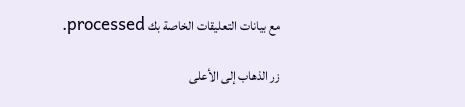مع بيانات التعليقات الخاصة بك processed.

زر الذهاب إلى الأعلى